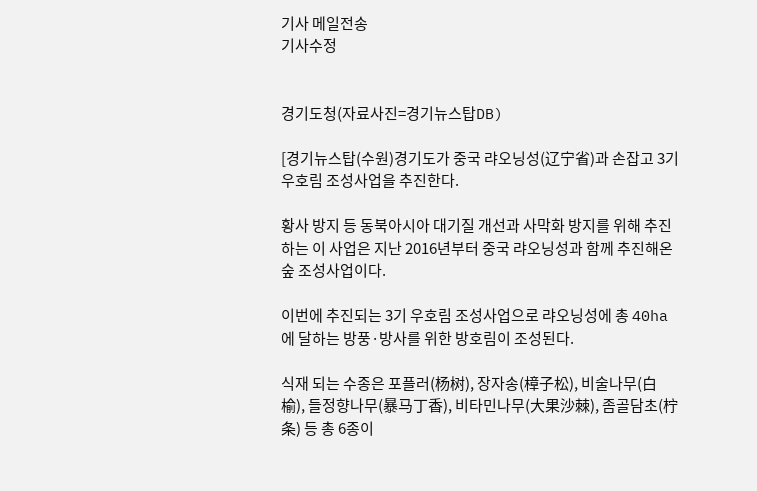기사 메일전송
기사수정


경기도청(자료사진=경기뉴스탑DB)

[경기뉴스탑(수원)경기도가 중국 랴오닝성(辽宁省)과 손잡고 3기 우호림 조성사업을 추진한다.

황사 방지 등 동북아시아 대기질 개선과 사막화 방지를 위해 추진하는 이 사업은 지난 2016년부터 중국 랴오닝성과 함께 추진해온 숲 조성사업이다.

이번에 추진되는 3기 우호림 조성사업으로 랴오닝성에 총 40ha에 달하는 방풍·방사를 위한 방호림이 조성된다.

식재 되는 수종은 포플러(杨树), 장자송(樟子松), 비술나무(白榆), 들정향나무(暴马丁香), 비타민나무(大果沙棘), 좀골담초(柠条) 등 총 6종이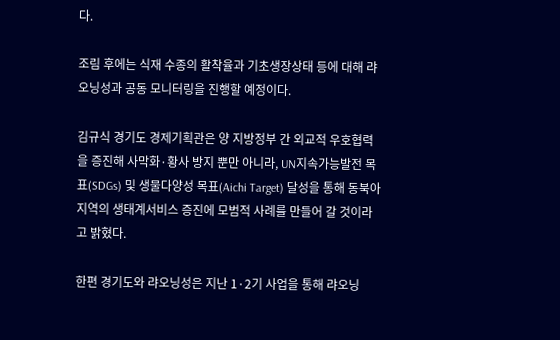다.

조림 후에는 식재 수종의 활착율과 기초생장상태 등에 대해 랴오닝성과 공동 모니터링을 진행할 예정이다.

김규식 경기도 경제기획관은 양 지방정부 간 외교적 우호협력을 증진해 사막화·황사 방지 뿐만 아니라, UN지속가능발전 목표(SDGs) 및 생물다양성 목표(Aichi Target) 달성을 통해 동북아지역의 생태계서비스 증진에 모범적 사례를 만들어 갈 것이라고 밝혔다.

한편 경기도와 랴오닝성은 지난 1·2기 사업을 통해 랴오닝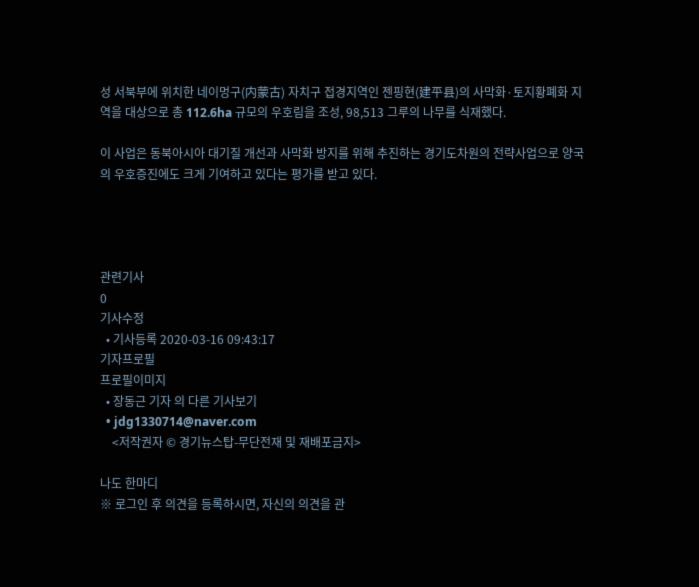성 서북부에 위치한 네이멍구(内蒙古) 자치구 접경지역인 젠핑현(建平县)의 사막화·토지황폐화 지역을 대상으로 총 112.6ha 규모의 우호림을 조성, 98,513 그루의 나무를 식재했다.

이 사업은 동북아시아 대기질 개선과 사막화 방지를 위해 추진하는 경기도차원의 전략사업으로 양국의 우호증진에도 크게 기여하고 있다는 평가를 받고 있다.




관련기사
0
기사수정
  • 기사등록 2020-03-16 09:43:17
기자프로필
프로필이미지
  • 장동근 기자 의 다른 기사보기
  • jdg1330714@naver.com
    <저작권자 © 경기뉴스탑-무단전재 및 재배포금지>

나도 한마디
※ 로그인 후 의견을 등록하시면, 자신의 의견을 관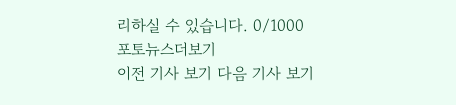리하실 수 있습니다. 0/1000
포토뉴스더보기
이전 기사 보기 다음 기사 보기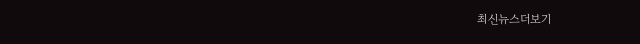최신뉴스더보기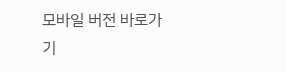모바일 버전 바로가기